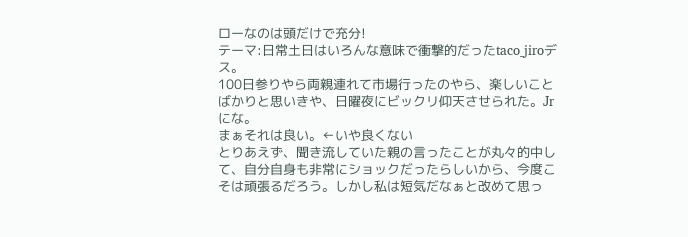ローなのは頭だけで充分!
テーマ:日常土日はいろんな意味で衝撃的だったtaco_jiroデス。
100日参りやら両親連れて市場行ったのやら、楽しいことばかりと思いきや、日曜夜にビックリ仰天させられた。Jrにな。
まぁそれは良い。←いや良くない
とりあえず、聞き流していた親の言ったことが丸々的中して、自分自身も非常にショックだったらしいから、今度こそは頑張るだろう。しかし私は短気だなぁと改めて思っ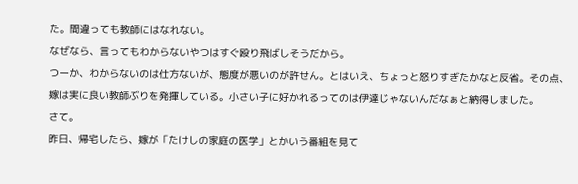た。間違っても教師にはなれない。
なぜなら、言ってもわからないやつはすぐ殴り飛ばしそうだから。
つーか、わからないのは仕方ないが、態度が悪いのが許せん。とはいえ、ちょっと怒りすぎたかなと反省。その点、嫁は実に良い教師ぶりを発揮している。小さい子に好かれるってのは伊達じゃないんだなぁと納得しました。
さて。
昨日、帰宅したら、嫁が「たけしの家庭の医学」とかいう番組を見て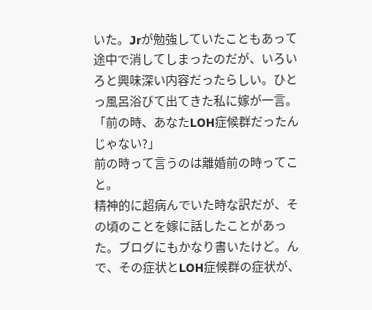いた。Jrが勉強していたこともあって途中で消してしまったのだが、いろいろと興味深い内容だったらしい。ひとっ風呂浴びて出てきた私に嫁が一言。
「前の時、あなたLOH症候群だったんじゃない?」
前の時って言うのは離婚前の時ってこと。
精神的に超病んでいた時な訳だが、その頃のことを嫁に話したことがあった。ブログにもかなり書いたけど。んで、その症状とLOH症候群の症状が、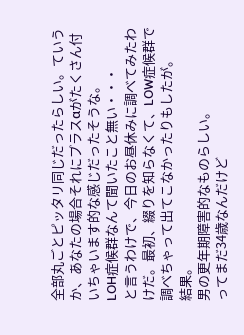全部丸ごとピッタリ同じだったらしい。ていうか、あなたの場合それにプラスαがたくさん付いちゃいます的な感じだったそうな。
LOH症候群なんて聞いたこと無い・・・
と言うわけで、今日のお昼休みに調べてみたわけだ。最初、綴りを知らなくて、LOW症候群で調べちゃって出てこなかったりもしたが。
結果。
男の更年期障害的なものらしい。
ってまだ34歳なんだけど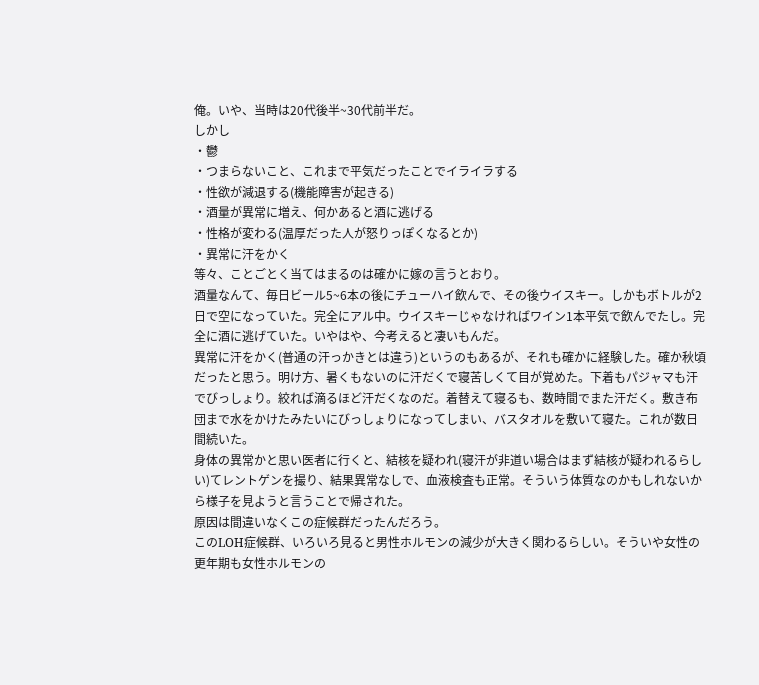俺。いや、当時は20代後半~30代前半だ。
しかし
・鬱
・つまらないこと、これまで平気だったことでイライラする
・性欲が減退する(機能障害が起きる)
・酒量が異常に増え、何かあると酒に逃げる
・性格が変わる(温厚だった人が怒りっぽくなるとか)
・異常に汗をかく
等々、ことごとく当てはまるのは確かに嫁の言うとおり。
酒量なんて、毎日ビール5~6本の後にチューハイ飲んで、その後ウイスキー。しかもボトルが2日で空になっていた。完全にアル中。ウイスキーじゃなければワイン1本平気で飲んでたし。完全に酒に逃げていた。いやはや、今考えると凄いもんだ。
異常に汗をかく(普通の汗っかきとは違う)というのもあるが、それも確かに経験した。確か秋頃だったと思う。明け方、暑くもないのに汗だくで寝苦しくて目が覚めた。下着もパジャマも汗でびっしょり。絞れば滴るほど汗だくなのだ。着替えて寝るも、数時間でまた汗だく。敷き布団まで水をかけたみたいにびっしょりになってしまい、バスタオルを敷いて寝た。これが数日間続いた。
身体の異常かと思い医者に行くと、結核を疑われ(寝汗が非道い場合はまず結核が疑われるらしい)てレントゲンを撮り、結果異常なしで、血液検査も正常。そういう体質なのかもしれないから様子を見ようと言うことで帰された。
原因は間違いなくこの症候群だったんだろう。
このLOH症候群、いろいろ見ると男性ホルモンの減少が大きく関わるらしい。そういや女性の更年期も女性ホルモンの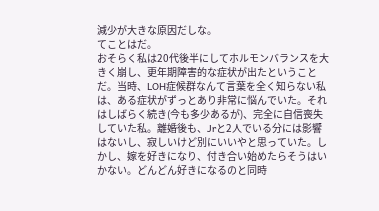減少が大きな原因だしな。
てことはだ。
おそらく私は20代後半にしてホルモンバランスを大きく崩し、更年期障害的な症状が出たということだ。当時、LOH症候群なんて言葉を全く知らない私は、ある症状がずっとあり非常に悩んでいた。それはしばらく続き(今も多少あるが)、完全に自信喪失していた私。離婚後も、Jrと2人でいる分には影響はないし、寂しいけど別にいいやと思っていた。しかし、嫁を好きになり、付き合い始めたらそうはいかない。どんどん好きになるのと同時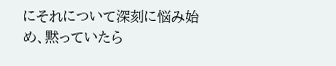にそれについて深刻に悩み始め、黙っていたら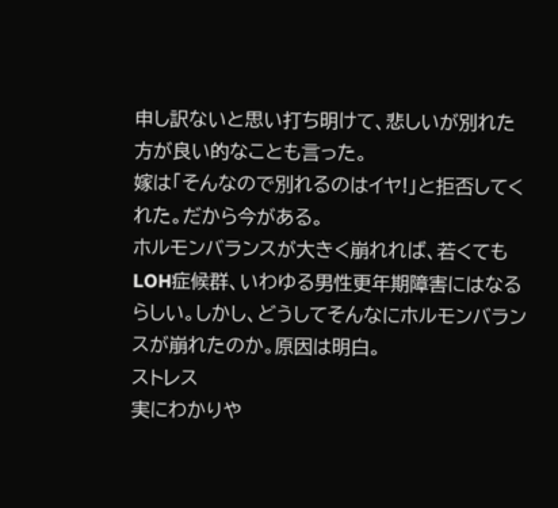申し訳ないと思い打ち明けて、悲しいが別れた方が良い的なことも言った。
嫁は「そんなので別れるのはイヤ!」と拒否してくれた。だから今がある。
ホルモンバランスが大きく崩れれば、若くてもLOH症候群、いわゆる男性更年期障害にはなるらしい。しかし、どうしてそんなにホルモンバランスが崩れたのか。原因は明白。
ストレス
実にわかりや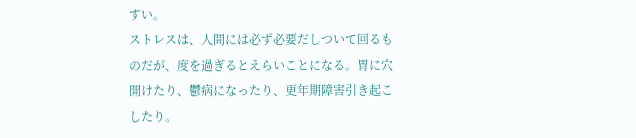すい。
ストレスは、人間には必ず必要だしついて回るものだが、度を過ぎるとえらいことになる。胃に穴開けたり、鬱病になったり、更年期障害引き起こしたり。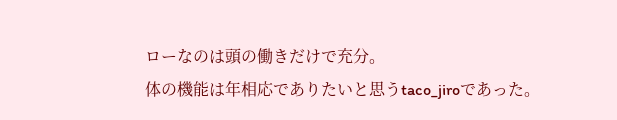ローなのは頭の働きだけで充分。
体の機能は年相応でありたいと思うtaco_jiroであった。